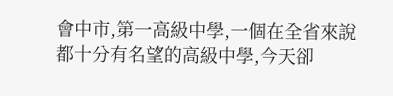會中市,第一高級中學,一個在全省來說都十分有名望的高級中學,今天卻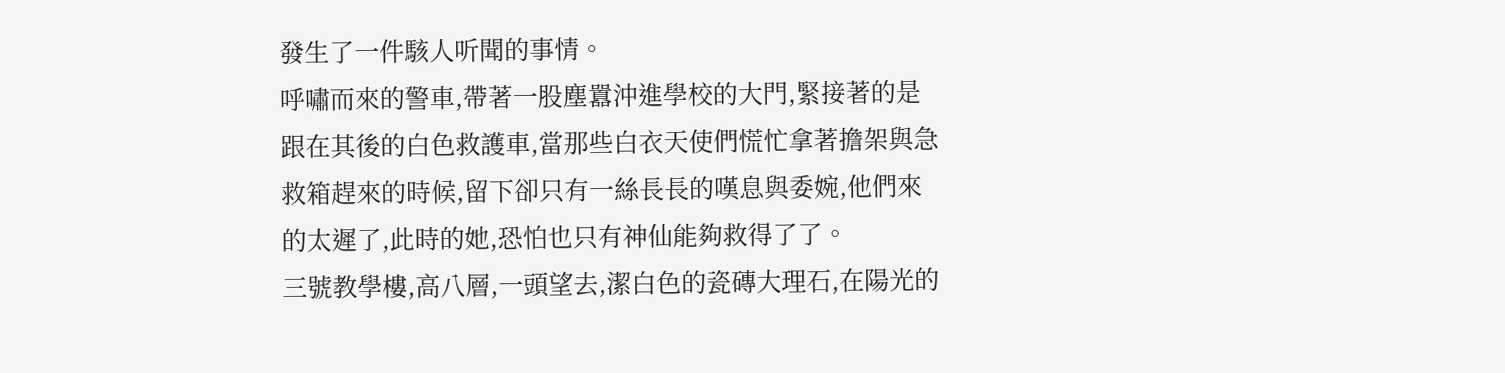發生了一件駭人听聞的事情。
呼嘯而來的警車,帶著一股塵囂沖進學校的大門,緊接著的是跟在其後的白色救護車,當那些白衣天使們慌忙拿著擔架與急救箱趕來的時候,留下卻只有一絲長長的嘆息與委婉,他們來的太遲了,此時的她,恐怕也只有神仙能夠救得了了。
三號教學樓,高八層,一頭望去,潔白色的瓷磚大理石,在陽光的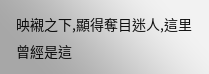映襯之下,顯得奪目迷人,這里曾經是這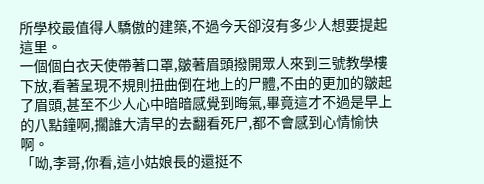所學校最值得人驕傲的建築,不過今天卻沒有多少人想要提起這里。
一個個白衣天使帶著口罩,皺著眉頭撥開眾人來到三號教學樓下放,看著呈現不規則扭曲倒在地上的尸體,不由的更加的皺起了眉頭,甚至不少人心中暗暗感覺到晦氣,畢竟這才不過是早上的八點鐘啊,擱誰大清早的去翻看死尸,都不會感到心情愉快啊。
「呦,李哥,你看,這小姑娘長的還挺不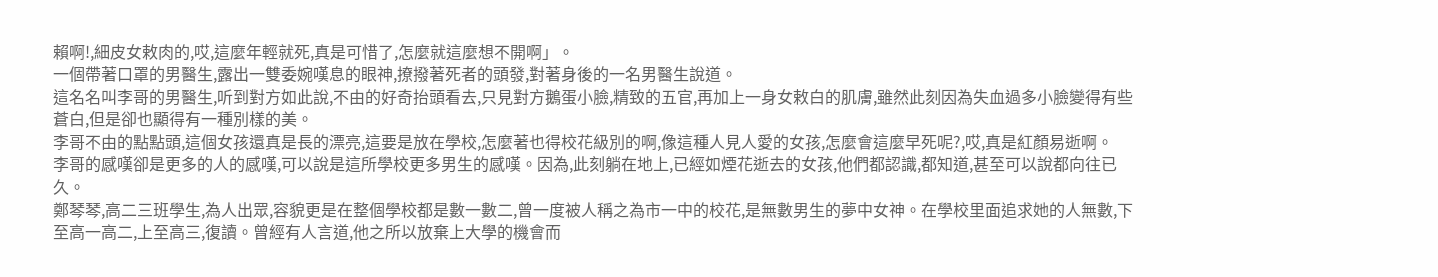賴啊!,細皮女敕肉的,哎,這麼年輕就死,真是可惜了,怎麼就這麼想不開啊」。
一個帶著口罩的男醫生,露出一雙委婉嘆息的眼神,撩撥著死者的頭發,對著身後的一名男醫生說道。
這名名叫李哥的男醫生,听到對方如此說,不由的好奇抬頭看去,只見對方鵝蛋小臉,精致的五官,再加上一身女敕白的肌膚,雖然此刻因為失血過多小臉變得有些蒼白,但是卻也顯得有一種別樣的美。
李哥不由的點點頭,這個女孩還真是長的漂亮,這要是放在學校,怎麼著也得校花級別的啊,像這種人見人愛的女孩,怎麼會這麼早死呢?,哎,真是紅顏易逝啊。
李哥的感嘆卻是更多的人的感嘆,可以說是這所學校更多男生的感嘆。因為,此刻躺在地上,已經如煙花逝去的女孩,他們都認識,都知道,甚至可以說都向往已久。
鄭琴琴,高二三班學生,為人出眾,容貌更是在整個學校都是數一數二,曾一度被人稱之為市一中的校花,是無數男生的夢中女神。在學校里面追求她的人無數,下至高一高二,上至高三,復讀。曾經有人言道,他之所以放棄上大學的機會而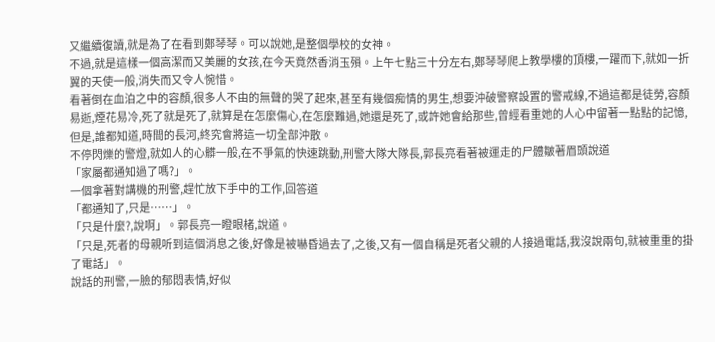又繼續復讀,就是為了在看到鄭琴琴。可以說她,是整個學校的女神。
不過,就是這樣一個高潔而又美麗的女孩,在今天竟然香消玉殞。上午七點三十分左右,鄭琴琴爬上教學樓的頂樓,一躍而下,就如一折翼的天使一般,消失而又令人惋惜。
看著倒在血泊之中的容顏,很多人不由的無聲的哭了起來,甚至有幾個痴情的男生,想要沖破警察設置的警戒線,不過這都是徒勞,容顏易逝,煙花易冷,死了就是死了,就算是在怎麼傷心,在怎麼難過,她還是死了,或許她會給那些,曾經看重她的人心中留著一點點的記憶,但是,誰都知道,時間的長河,終究會將這一切全部沖散。
不停閃爍的警燈,就如人的心髒一般,在不爭氣的快速跳動,刑警大隊大隊長,郭長亮看著被運走的尸體皺著眉頭說道
「家屬都通知過了嗎?」。
一個拿著對講機的刑警,趕忙放下手中的工作,回答道
「都通知了,只是……」。
「只是什麼?,說啊」。郭長亮一瞪眼楮,說道。
「只是,死者的母親听到這個消息之後,好像是被嚇昏過去了,之後,又有一個自稱是死者父親的人接過電話,我沒說兩句,就被重重的掛了電話」。
說話的刑警,一臉的郁悶表情,好似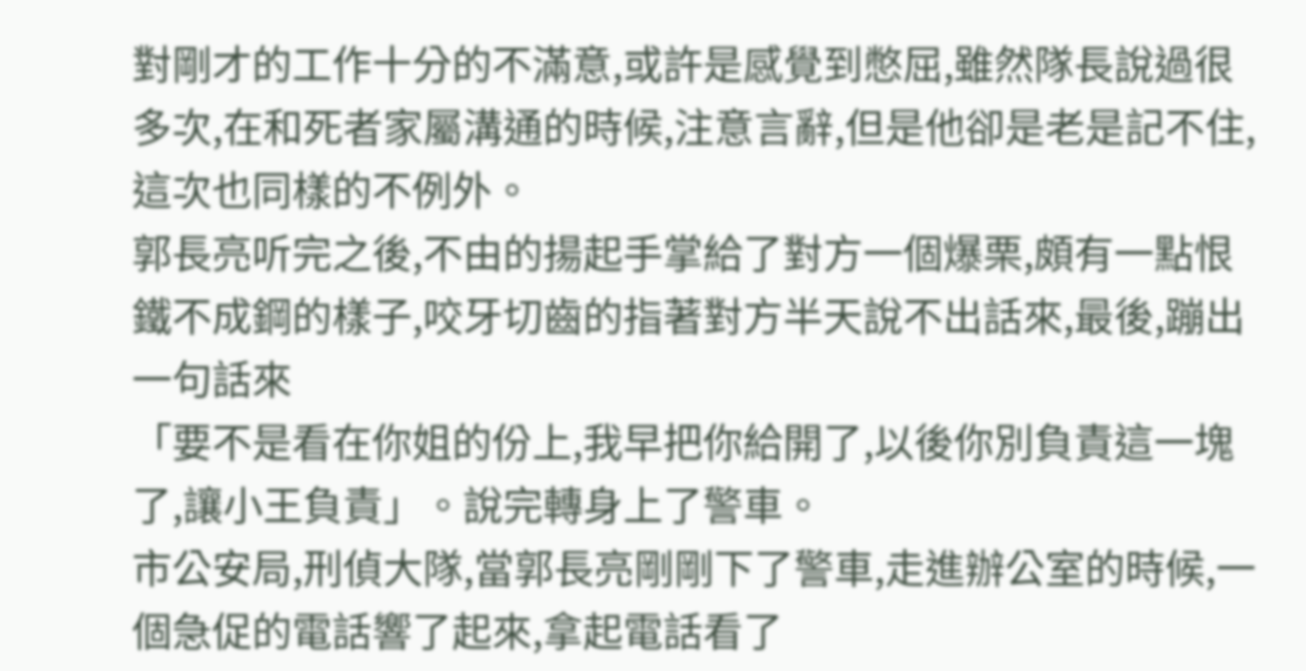對剛才的工作十分的不滿意,或許是感覺到憋屈,雖然隊長說過很多次,在和死者家屬溝通的時候,注意言辭,但是他卻是老是記不住,這次也同樣的不例外。
郭長亮听完之後,不由的揚起手掌給了對方一個爆栗,頗有一點恨鐵不成鋼的樣子,咬牙切齒的指著對方半天說不出話來,最後,蹦出一句話來
「要不是看在你姐的份上,我早把你給開了,以後你別負責這一塊了,讓小王負責」。說完轉身上了警車。
市公安局,刑偵大隊,當郭長亮剛剛下了警車,走進辦公室的時候,一個急促的電話響了起來,拿起電話看了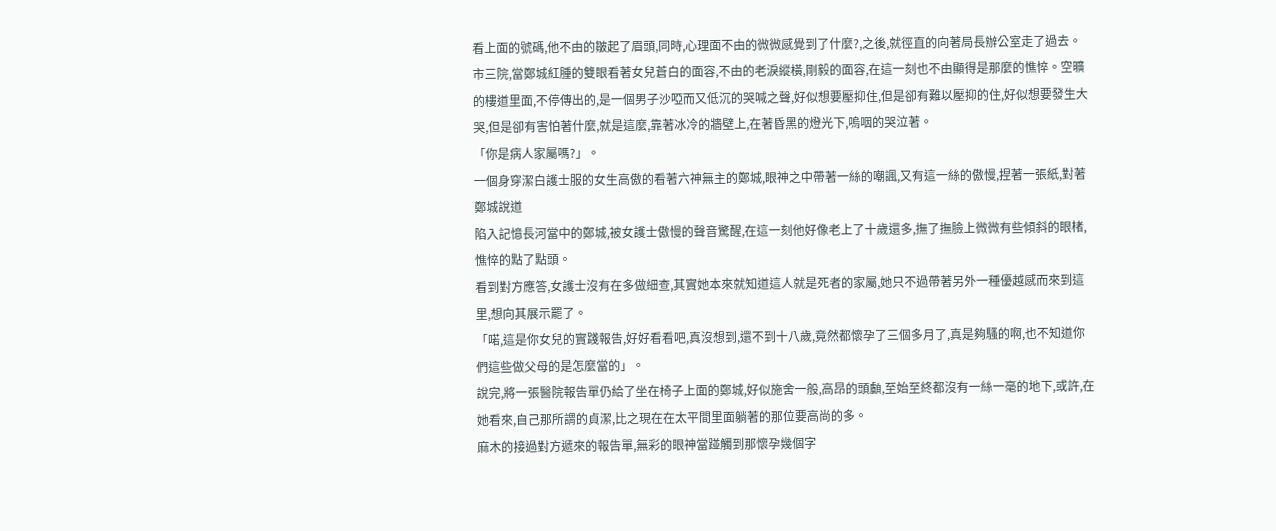看上面的號碼,他不由的皺起了眉頭,同時,心理面不由的微微感覺到了什麼?,之後,就徑直的向著局長辦公室走了過去。
市三院,當鄭城紅腫的雙眼看著女兒蒼白的面容,不由的老淚縱橫,剛毅的面容,在這一刻也不由顯得是那麼的憔悴。空曠的樓道里面,不停傳出的,是一個男子沙啞而又低沉的哭喊之聲,好似想要壓抑住,但是卻有難以壓抑的住,好似想要發生大哭,但是卻有害怕著什麼,就是這麼,靠著冰冷的牆壁上,在著昏黑的燈光下,嗚咽的哭泣著。
「你是病人家屬嗎?」。
一個身穿潔白護士服的女生高傲的看著六神無主的鄭城,眼神之中帶著一絲的嘲諷,又有這一絲的傲慢,捏著一張紙,對著鄭城說道
陷入記憶長河當中的鄭城,被女護士傲慢的聲音驚醒,在這一刻他好像老上了十歲還多,撫了撫臉上微微有些傾斜的眼楮,憔悴的點了點頭。
看到對方應答,女護士沒有在多做細查,其實她本來就知道這人就是死者的家屬,她只不過帶著另外一種優越感而來到這里,想向其展示罷了。
「喏,這是你女兒的實踐報告,好好看看吧,真沒想到,還不到十八歲,竟然都懷孕了三個多月了,真是夠騷的啊,也不知道你們這些做父母的是怎麼當的」。
說完,將一張醫院報告單仍給了坐在椅子上面的鄭城,好似施舍一般,高昂的頭顱,至始至終都沒有一絲一毫的地下,或許,在她看來,自己那所謂的貞潔,比之現在在太平間里面躺著的那位要高尚的多。
麻木的接過對方遞來的報告單,無彩的眼神當踫觸到那懷孕幾個字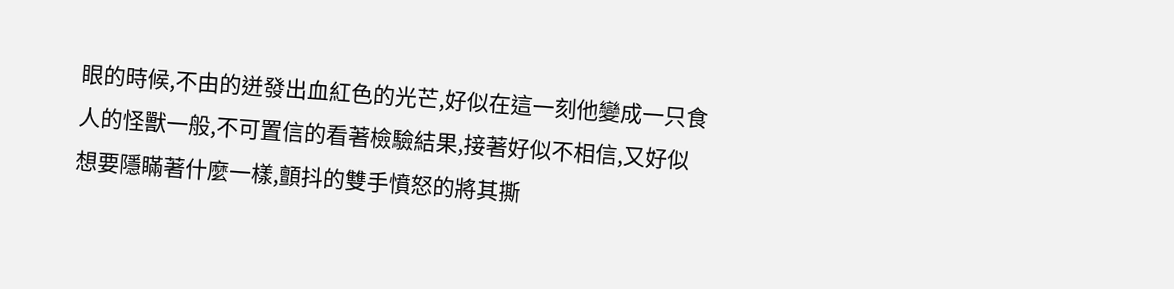眼的時候,不由的迸發出血紅色的光芒,好似在這一刻他變成一只食人的怪獸一般,不可置信的看著檢驗結果,接著好似不相信,又好似想要隱瞞著什麼一樣,顫抖的雙手憤怒的將其撕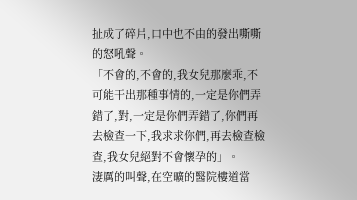扯成了碎片,口中也不由的發出嘶嘶的怒吼聲。
「不會的,不會的,我女兒那麼乖,不可能干出那種事情的,一定是你們弄錯了,對,一定是你們弄錯了,你們再去檢查一下,我求求你們,再去檢查檢查,我女兒絕對不會懷孕的」。
淒厲的叫聲,在空曠的醫院樓道當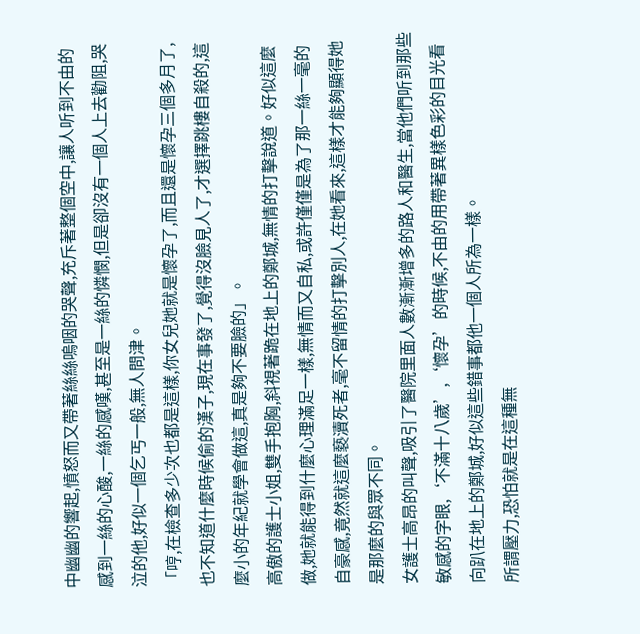中幽幽的響起,憤怒而又帶著絲絲嗚咽的哭聲,充斥著整個空中,讓人听到不由的感到一絲的心酸,一絲的感嘆,甚至是一絲的憐憫,但是卻沒有一個人上去勸阻,哭泣的他,好似一個乞丐一般,無人問津。
「哼,在檢查多少次也都是這樣,你女兒她就是懷孕了,而且還是懷孕三個多月了,也不知道什麼時候偷的漢子,現在事發了,覺得沒臉見人了,才選擇跳樓自殺的,這麼小的年紀就學會做這,真是夠不要臉的」。
高傲的護士小姐,雙手抱胸,斜視著跪在地上的鄭城,無情的打擊說道。好似這麼做,她就能得到什麼心理滿足一樣,無情而又自私,或許僅僅是為了那一絲一毫的自豪感,竟然就這麼褻瀆死者,毫不留情的打擊別人,在她看來,這樣才能夠顯得她是那麼的與眾不同。
女護士高昂的叫聲,吸引了醫院里面人數漸漸增多的路人和醫生,當他們听到那些敏感的字眼,‘不滿十八歲’,‘懷孕’的時候,不由的用帶著異樣色彩的目光看向趴在地上的鄭城,好似這些錯事都他一個人所為一樣。
所謂壓力,恐怕就是在這種無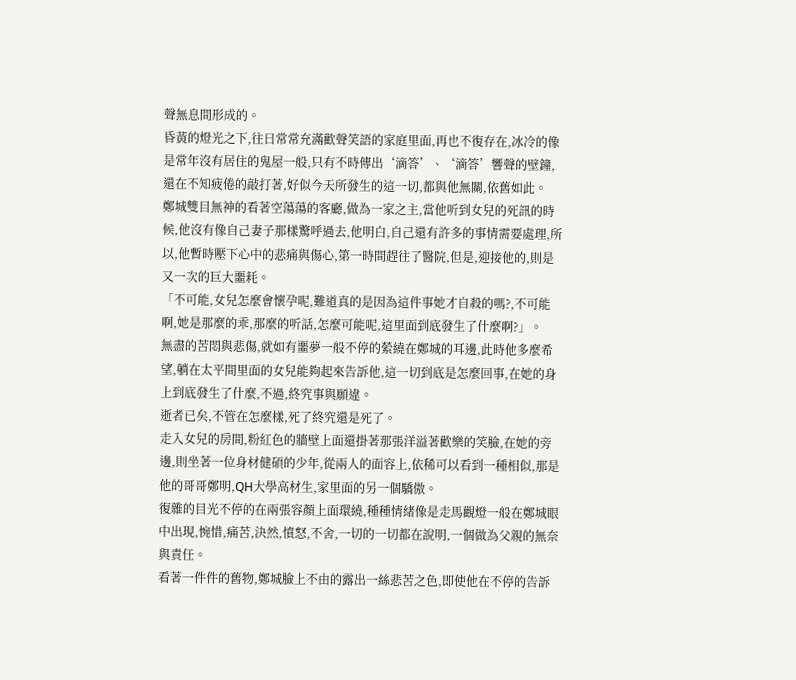聲無息間形成的。
昏黃的燈光之下,往日常常充滿歡聲笑語的家庭里面,再也不復存在,冰冷的像是常年沒有居住的鬼屋一般,只有不時傳出‘滴答’、‘滴答’響聲的壁鐘,還在不知疲倦的敲打著,好似今天所發生的這一切,都與他無關,依舊如此。
鄭城雙目無神的看著空蕩蕩的客廳,做為一家之主,當他听到女兒的死訊的時候,他沒有像自己妻子那樣驚呼過去,他明白,自己還有許多的事情需要處理,所以,他暫時壓下心中的悲痛與傷心,第一時間趕往了醫院,但是,迎接他的,則是又一次的巨大噩耗。
「不可能,女兒怎麼會懷孕呢,難道真的是因為這件事她才自殺的嗎?,不可能啊,她是那麼的乖,那麼的听話,怎麼可能呢,這里面到底發生了什麼啊?」。
無盡的苦悶與悲傷,就如有噩夢一般不停的縈繞在鄭城的耳邊,此時他多麼希望,躺在太平間里面的女兒能夠起來告訴他,這一切到底是怎麼回事,在她的身上到底發生了什麼,不過,終究事與願違。
逝者已矣,不管在怎麼樣,死了終究還是死了。
走入女兒的房間,粉紅色的牆壁上面還掛著那張洋溢著歡樂的笑臉,在她的旁邊,則坐著一位身材健碩的少年,從兩人的面容上,依稀可以看到一種相似,那是他的哥哥鄭明,QH大學高材生,家里面的另一個驕傲。
復雜的目光不停的在兩張容顏上面環繞,種種情緒像是走馬觀燈一般在鄭城眼中出現,惋惜,痛苦,決然,憤怒,不舍,一切的一切都在說明,一個做為父親的無奈與責任。
看著一件件的舊物,鄭城臉上不由的露出一絲悲苦之色,即使他在不停的告訴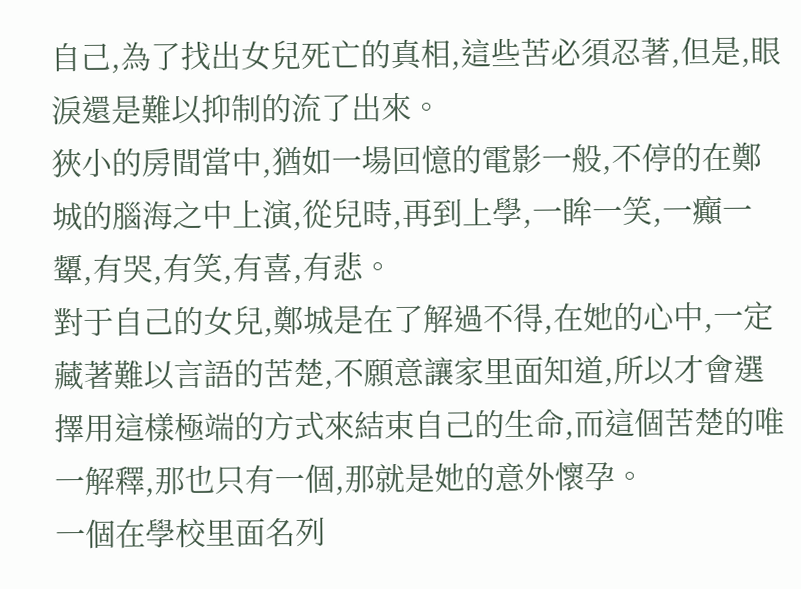自己,為了找出女兒死亡的真相,這些苦必須忍著,但是,眼淚還是難以抑制的流了出來。
狹小的房間當中,猶如一場回憶的電影一般,不停的在鄭城的腦海之中上演,從兒時,再到上學,一眸一笑,一癲一顰,有哭,有笑,有喜,有悲。
對于自己的女兒,鄭城是在了解過不得,在她的心中,一定藏著難以言語的苦楚,不願意讓家里面知道,所以才會選擇用這樣極端的方式來結束自己的生命,而這個苦楚的唯一解釋,那也只有一個,那就是她的意外懷孕。
一個在學校里面名列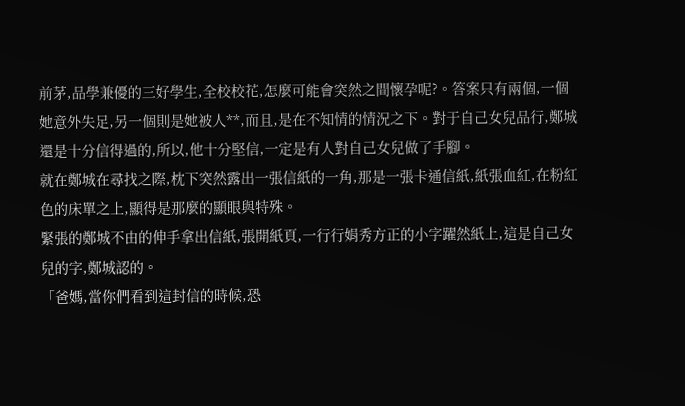前茅,品學兼優的三好學生,全校校花,怎麼可能會突然之間懷孕呢?。答案只有兩個,一個她意外失足,另一個則是她被人**,而且,是在不知情的情況之下。對于自己女兒品行,鄭城還是十分信得過的,所以,他十分堅信,一定是有人對自己女兒做了手腳。
就在鄭城在尋找之際,枕下突然露出一張信紙的一角,那是一張卡通信紙,紙張血紅,在粉紅色的床單之上,顯得是那麼的顯眼與特殊。
緊張的鄭城不由的伸手拿出信紙,張開紙頁,一行行娟秀方正的小字躍然紙上,這是自己女兒的字,鄭城認的。
「爸媽,當你們看到這封信的時候,恐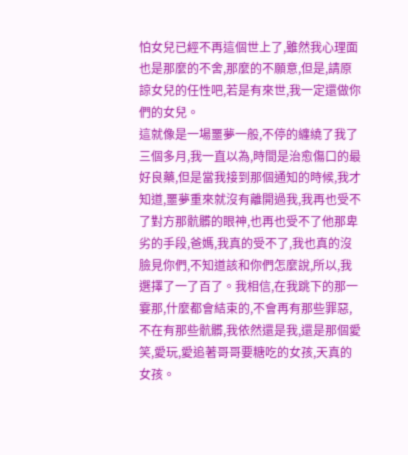怕女兒已經不再這個世上了,雖然我心理面也是那麼的不舍,那麼的不願意,但是,請原諒女兒的任性吧,若是有來世,我一定還做你們的女兒。
這就像是一場噩夢一般,不停的纏繞了我了三個多月,我一直以為,時間是治愈傷口的最好良藥,但是當我接到那個通知的時候,我才知道,噩夢重來就沒有離開過我,我再也受不了對方那骯髒的眼神,也再也受不了他那卑劣的手段,爸媽,我真的受不了,我也真的沒臉見你們,不知道該和你們怎麼說,所以,我選擇了一了百了。我相信,在我跳下的那一霎那,什麼都會結束的,不會再有那些罪惡,不在有那些骯髒,我依然還是我,還是那個愛笑,愛玩,愛追著哥哥要糖吃的女孩,天真的女孩。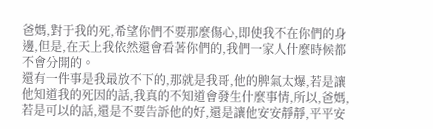爸媽,對于我的死,希望你們不要那麼傷心,即使我不在你們的身邊,但是,在天上我依然還會看著你們的,我們一家人什麼時候都不會分開的。
還有一件事是我最放不下的,那就是我哥,他的脾氣太爆,若是讓他知道我的死因的話,我真的不知道會發生什麼事情,所以,爸媽,若是可以的話,還是不要告訴他的好,還是讓他安安靜靜,平平安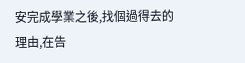安完成學業之後,找個過得去的理由,在告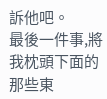訴他吧。
最後一件事,將我枕頭下面的那些東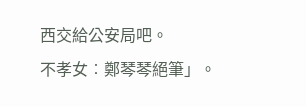西交給公安局吧。
不孝女︰鄭琴琴絕筆」。